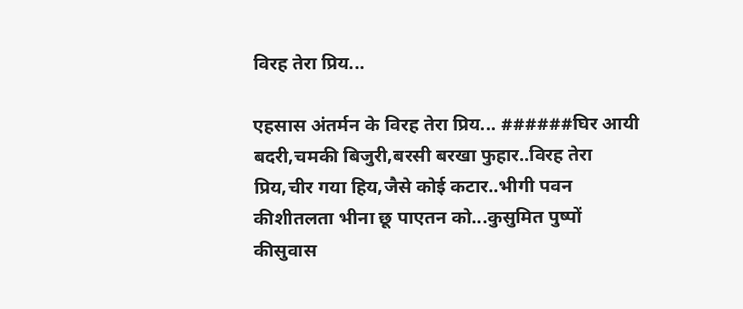विरह तेरा प्रिय...

एहसास अंतर्मन के विरह तेरा प्रिय... ######घिर आयी बदरी,चमकी बिजुरी,बरसी बरखा फुहार..विरह तेरा प्रिय,चीर गया हिय,जैसे कोई कटार..भीगी पवन कीशीतलता भीना छू पाएतन को...कुसुमित पुष्पों कीसुवास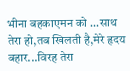भीना बहकाएमन को ...साथ तेरा हो,तब खिलती है,मेरे हृदय बहार...विरह तेरा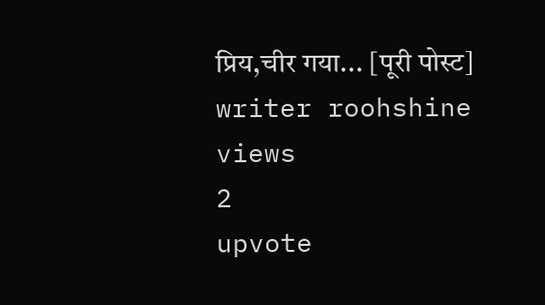प्रिय,चीर गया... [पूरी पोस्ट]
writer roohshine
views
2
upvote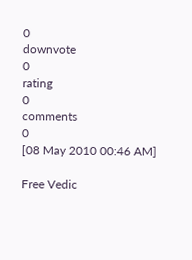0
downvote
0
rating
0
comments
0
[08 May 2010 00:46 AM]

Free Vedic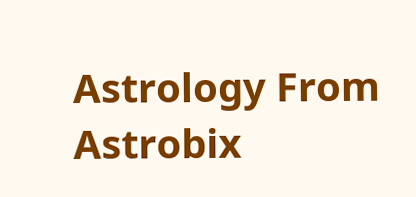Astrology From Astrobix